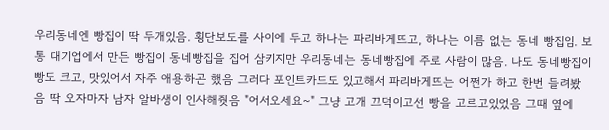우리동네엔 빵집이 딱 두개있음. 횡단보도를 사이에 두고 하나는 파리바게뜨고, 하나는 이름 없는 동네 빵집임. 보통 대기업에서 만든 빵집이 동네빵집을 집어 삼키지만 우리동네는 동네빵집에 주로 사람이 많음. 나도 동네빵집이 빵도 크고, 맛있어서 자주 애용하곤 했음 그러다 포인트카드도 있고해서 파리바게뜨는 어쩐가 하고 한번 들려봤음 딱 오자마자 남자 알바생이 인사해줫음 "어서오세요~" 그냥 고개 끄덕이고선 빵을 고르고있었음 그때 옆에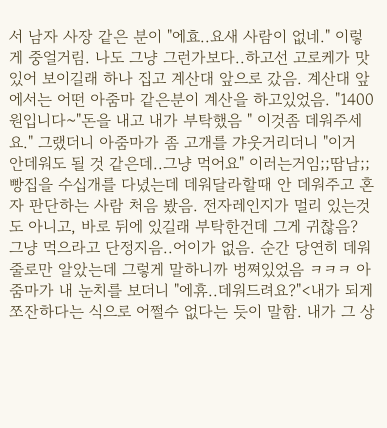서 남자 사장 같은 분이 "에효..요새 사람이 없네." 이렇게 중얼거림. 나도 그냥 그런가보다..하고선 고로케가 맛있어 보이길래 하나 집고 계산대 앞으로 갔음. 계산대 앞에서는 어떤 아줌마 같은분이 계산을 하고있었음. "1400원입니다~"돈을 내고 내가 부탁했음 " 이것좀 데워주세요." 그랬더니 아줌마가 좀 고개를 갸웃거리더니 "이거 안데워도 될 것 같은데..그냥 먹어요" 이러는거임;;땀남;; 빵집을 수십개를 다녔는데 데워달라할때 안 데워주고 혼자 판단하는 사람 처음 봤음. 전자레인지가 멀리 있는것도 아니고, 바로 뒤에 있길래 부탁한건데 그게 귀찮음? 그냥 먹으라고 단정지음..어이가 없음. 순간 당연히 데워줄로만 알았는데 그렇게 말하니까 벙쪄있었음 ㅋㅋㅋ 아줌마가 내 눈치를 보더니 "에휴..데워드려요?"<내가 되게 쪼잔하다는 식으로 어쩔수 없다는 듯이 말함. 내가 그 상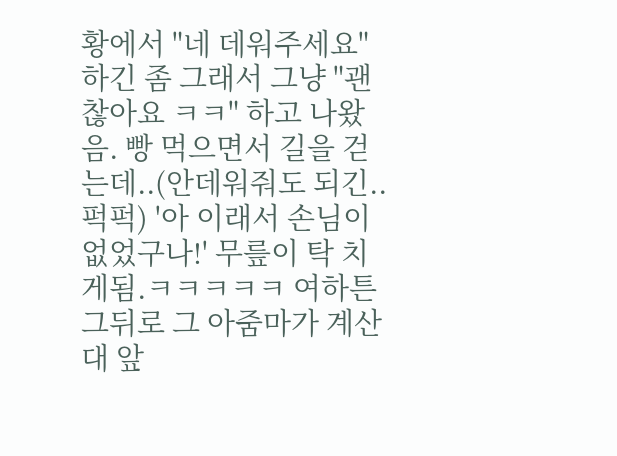황에서 "네 데워주세요"하긴 좀 그래서 그냥 "괜찮아요 ㅋㅋ" 하고 나왔음. 빵 먹으면서 길을 걷는데..(안데워줘도 되긴..퍽퍽) '아 이래서 손님이 없었구나!' 무릎이 탁 치게됨.ㅋㅋㅋㅋㅋ 여하튼 그뒤로 그 아줌마가 계산대 앞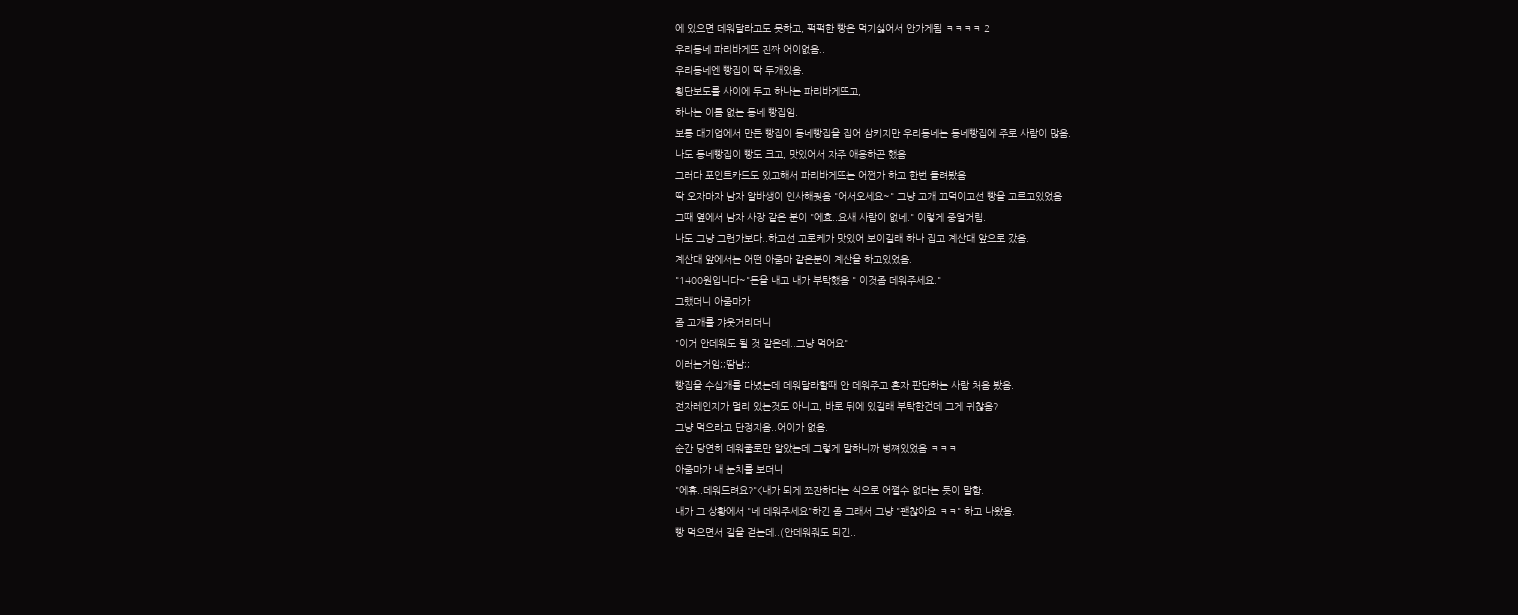에 있으면 데워달라고도 못하고, 퍽퍽한 빵은 먹기싫어서 안가게됨 ㅋㅋㅋㅋ 2
우리동네 파리바게뜨 진짜 어이없음..
우리동네엔 빵집이 딱 두개있음.
횡단보도를 사이에 두고 하나는 파리바게뜨고,
하나는 이름 없는 동네 빵집임.
보통 대기업에서 만든 빵집이 동네빵집을 집어 삼키지만 우리동네는 동네빵집에 주로 사람이 많음.
나도 동네빵집이 빵도 크고, 맛있어서 자주 애용하곤 했음
그러다 포인트카드도 있고해서 파리바게뜨는 어쩐가 하고 한번 들려봤음
딱 오자마자 남자 알바생이 인사해줫음 "어서오세요~" 그냥 고개 끄덕이고선 빵을 고르고있었음
그때 옆에서 남자 사장 같은 분이 "에효..요새 사람이 없네." 이렇게 중얼거림.
나도 그냥 그런가보다..하고선 고로케가 맛있어 보이길래 하나 집고 계산대 앞으로 갔음.
계산대 앞에서는 어떤 아줌마 같은분이 계산을 하고있었음.
"1400원입니다~"돈을 내고 내가 부탁했음 " 이것좀 데워주세요."
그랬더니 아줌마가
좀 고개를 갸웃거리더니
"이거 안데워도 될 것 같은데..그냥 먹어요"
이러는거임;;땀남;;
빵집을 수십개를 다녔는데 데워달라할때 안 데워주고 혼자 판단하는 사람 처음 봤음.
전자레인지가 멀리 있는것도 아니고, 바로 뒤에 있길래 부탁한건데 그게 귀찮음?
그냥 먹으라고 단정지음..어이가 없음.
순간 당연히 데워줄로만 알았는데 그렇게 말하니까 벙쪄있었음 ㅋㅋㅋ
아줌마가 내 눈치를 보더니
"에휴..데워드려요?"<내가 되게 쪼잔하다는 식으로 어쩔수 없다는 듯이 말함.
내가 그 상황에서 "네 데워주세요"하긴 좀 그래서 그냥 "괜찮아요 ㅋㅋ" 하고 나왔음.
빵 먹으면서 길을 걷는데..(안데워줘도 되긴..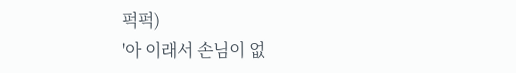퍽퍽)
'아 이래서 손님이 없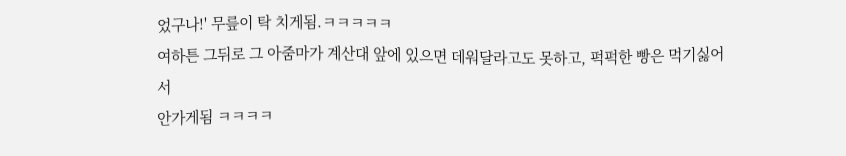었구나!' 무릎이 탁 치게됨.ㅋㅋㅋㅋㅋ
여하튼 그뒤로 그 아줌마가 계산대 앞에 있으면 데워달라고도 못하고, 퍽퍽한 빵은 먹기싫어서
안가게됨 ㅋㅋㅋㅋ